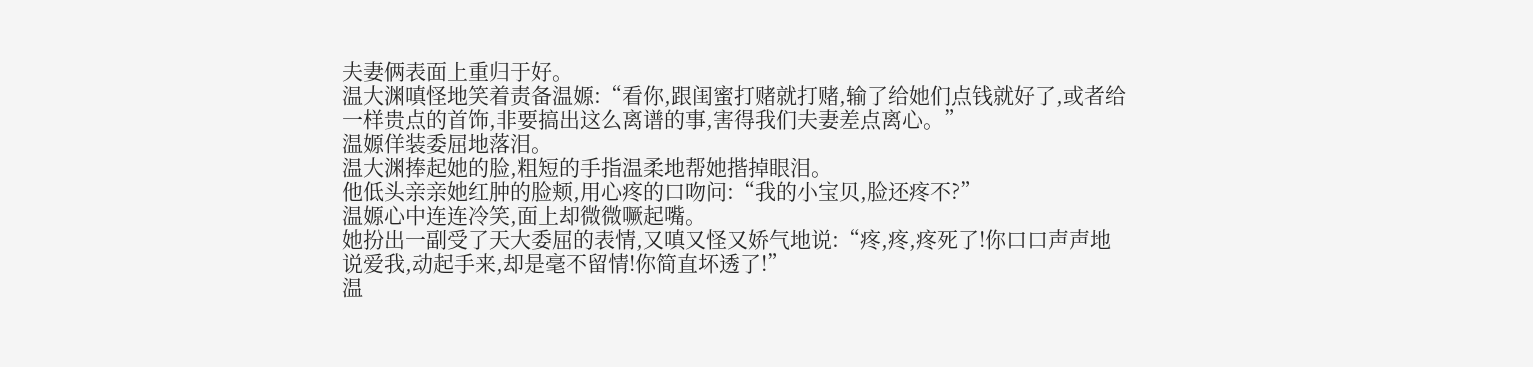夫妻俩表面上重归于好。
温大渊嗔怪地笑着责备温嫄:“看你,跟闺蜜打赌就打赌,输了给她们点钱就好了,或者给一样贵点的首饰,非要搞出这么离谱的事,害得我们夫妻差点离心。”
温嫄佯装委屈地落泪。
温大渊捧起她的脸,粗短的手指温柔地帮她揩掉眼泪。
他低头亲亲她红肿的脸颊,用心疼的口吻问:“我的小宝贝,脸还疼不?”
温嫄心中连连冷笑,面上却微微噘起嘴。
她扮出一副受了天大委屈的表情,又嗔又怪又娇气地说:“疼,疼,疼死了!你口口声声地说爱我,动起手来,却是毫不留情!你简直坏透了!”
温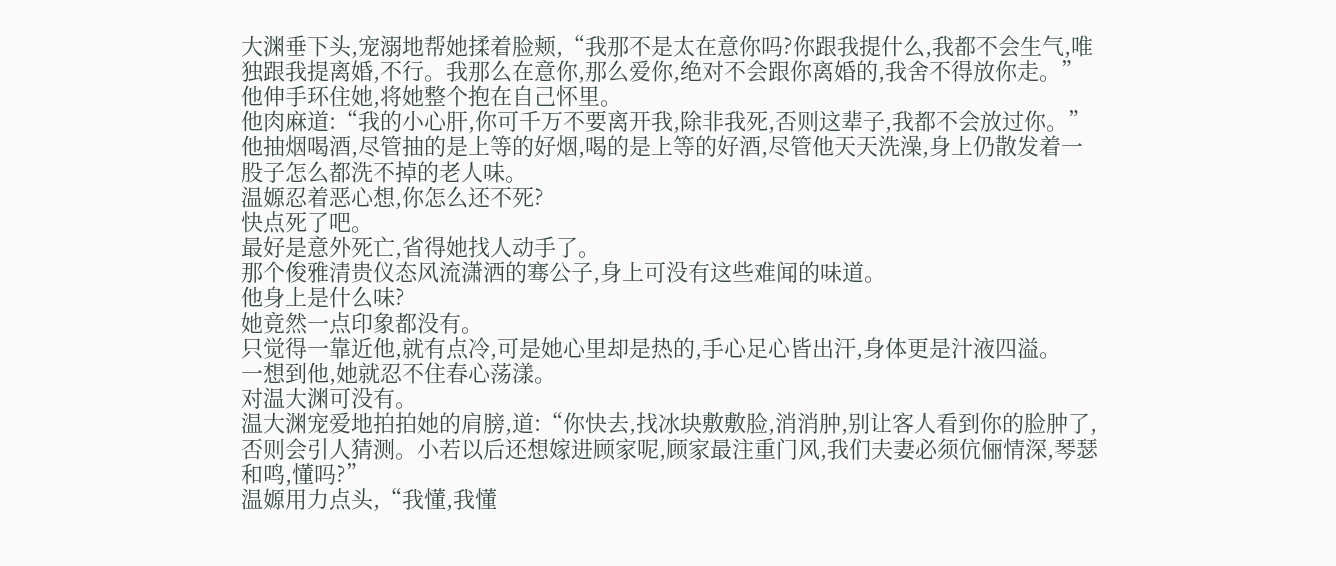大渊垂下头,宠溺地帮她揉着脸颊,“我那不是太在意你吗?你跟我提什么,我都不会生气,唯独跟我提离婚,不行。我那么在意你,那么爱你,绝对不会跟你离婚的,我舍不得放你走。”
他伸手环住她,将她整个抱在自己怀里。
他肉麻道:“我的小心肝,你可千万不要离开我,除非我死,否则这辈子,我都不会放过你。”
他抽烟喝酒,尽管抽的是上等的好烟,喝的是上等的好酒,尽管他天天洗澡,身上仍散发着一股子怎么都洗不掉的老人味。
温嫄忍着恶心想,你怎么还不死?
快点死了吧。
最好是意外死亡,省得她找人动手了。
那个俊雅清贵仪态风流潇洒的骞公子,身上可没有这些难闻的味道。
他身上是什么味?
她竟然一点印象都没有。
只觉得一靠近他,就有点冷,可是她心里却是热的,手心足心皆出汗,身体更是汁液四溢。
一想到他,她就忍不住春心荡漾。
对温大渊可没有。
温大渊宠爱地拍拍她的肩膀,道:“你快去,找冰块敷敷脸,消消肿,别让客人看到你的脸肿了,否则会引人猜测。小若以后还想嫁进顾家呢,顾家最注重门风,我们夫妻必须伉俪情深,琴瑟和鸣,懂吗?”
温嫄用力点头,“我懂,我懂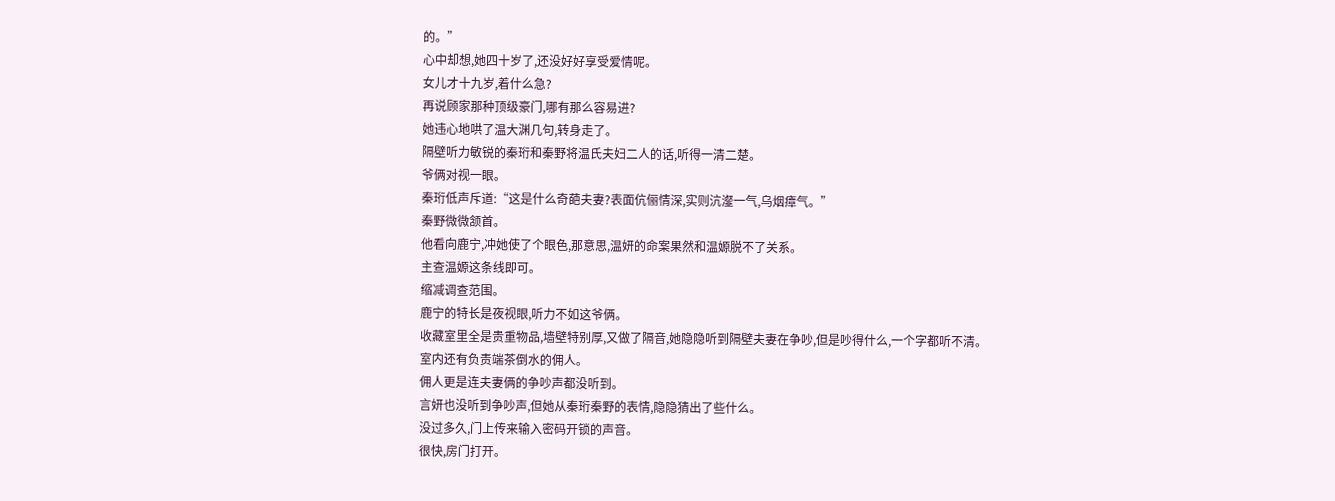的。”
心中却想,她四十岁了,还没好好享受爱情呢。
女儿才十九岁,着什么急?
再说顾家那种顶级豪门,哪有那么容易进?
她违心地哄了温大渊几句,转身走了。
隔壁听力敏锐的秦珩和秦野将温氏夫妇二人的话,听得一清二楚。
爷俩对视一眼。
秦珩低声斥道:“这是什么奇葩夫妻?表面伉俪情深,实则沆瀣一气,乌烟瘴气。”
秦野微微颔首。
他看向鹿宁,冲她使了个眼色,那意思,温妍的命案果然和温嫄脱不了关系。
主查温嫄这条线即可。
缩减调查范围。
鹿宁的特长是夜视眼,听力不如这爷俩。
收藏室里全是贵重物品,墙壁特别厚,又做了隔音,她隐隐听到隔壁夫妻在争吵,但是吵得什么,一个字都听不清。
室内还有负责端茶倒水的佣人。
佣人更是连夫妻俩的争吵声都没听到。
言妍也没听到争吵声,但她从秦珩秦野的表情,隐隐猜出了些什么。
没过多久,门上传来输入密码开锁的声音。
很快,房门打开。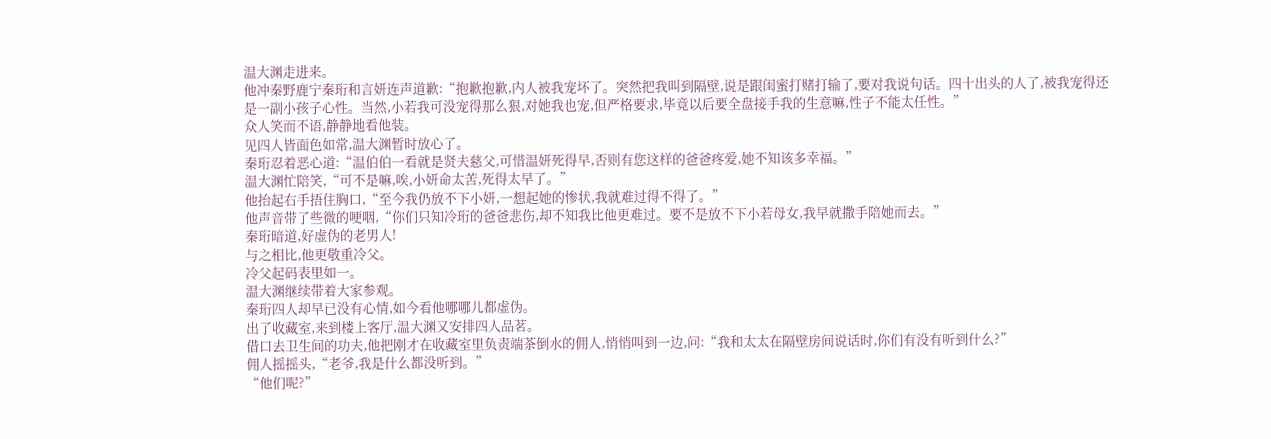温大渊走进来。
他冲秦野鹿宁秦珩和言妍连声道歉:“抱歉抱歉,内人被我宠坏了。突然把我叫到隔壁,说是跟闺蜜打赌打输了,要对我说句话。四十出头的人了,被我宠得还是一副小孩子心性。当然,小若我可没宠得那么狠,对她我也宠,但严格要求,毕竟以后要全盘接手我的生意嘛,性子不能太任性。”
众人笑而不语,静静地看他装。
见四人皆面色如常,温大渊暂时放心了。
秦珩忍着恶心道:“温伯伯一看就是贤夫慈父,可惜温妍死得早,否则有您这样的爸爸疼爱,她不知该多幸福。”
温大渊忙陪笑,“可不是嘛,唉,小妍命太苦,死得太早了。”
他抬起右手捂住胸口,“至今我仍放不下小妍,一想起她的惨状,我就难过得不得了。”
他声音带了些微的哽咽,“你们只知冷珩的爸爸悲伤,却不知我比他更难过。要不是放不下小若母女,我早就撒手陪她而去。”
秦珩暗道,好虚伪的老男人!
与之相比,他更敬重冷父。
冷父起码表里如一。
温大渊继续带着大家参观。
秦珩四人却早已没有心情,如今看他哪哪儿都虚伪。
出了收藏室,来到楼上客厅,温大渊又安排四人品茗。
借口去卫生间的功夫,他把刚才在收藏室里负责端茶倒水的佣人,悄悄叫到一边,问:“我和太太在隔壁房间说话时,你们有没有听到什么?”
佣人摇摇头,“老爷,我是什么都没听到。”
“他们呢?”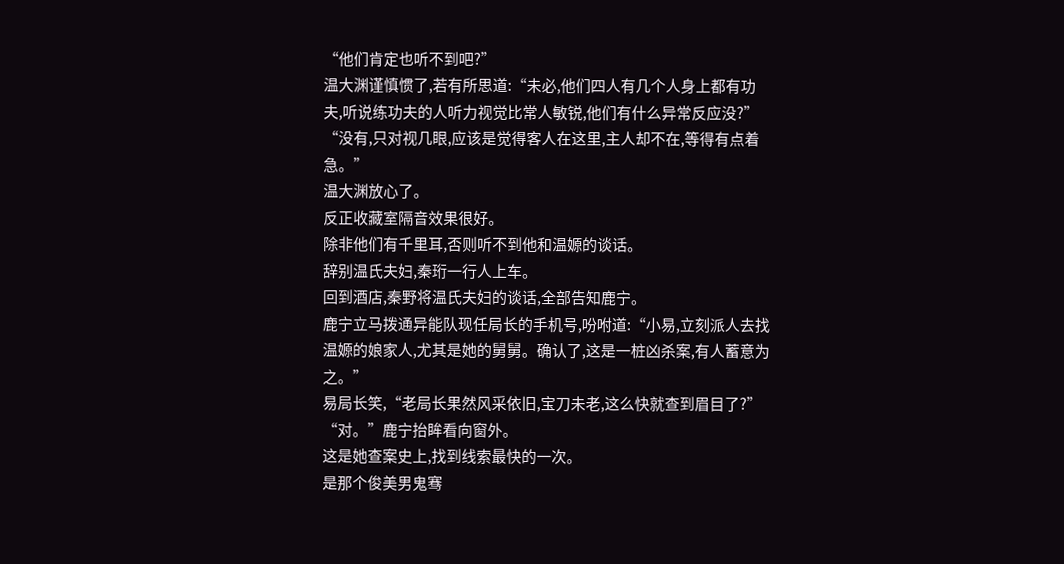“他们肯定也听不到吧?”
温大渊谨慎惯了,若有所思道:“未必,他们四人有几个人身上都有功夫,听说练功夫的人听力视觉比常人敏锐,他们有什么异常反应没?”
“没有,只对视几眼,应该是觉得客人在这里,主人却不在,等得有点着急。”
温大渊放心了。
反正收藏室隔音效果很好。
除非他们有千里耳,否则听不到他和温嫄的谈话。
辞别温氏夫妇,秦珩一行人上车。
回到酒店,秦野将温氏夫妇的谈话,全部告知鹿宁。
鹿宁立马拨通异能队现任局长的手机号,吩咐道:“小易,立刻派人去找温嫄的娘家人,尤其是她的舅舅。确认了,这是一桩凶杀案,有人蓄意为之。”
易局长笑,“老局长果然风采依旧,宝刀未老,这么快就查到眉目了?”
“对。”鹿宁抬眸看向窗外。
这是她查案史上,找到线索最快的一次。
是那个俊美男鬼骞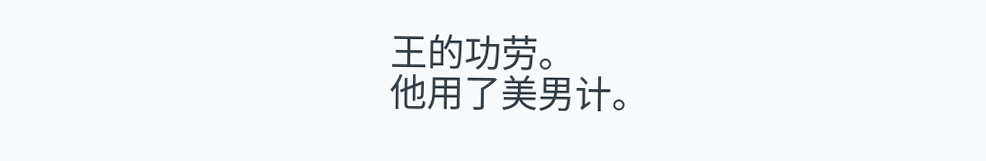王的功劳。
他用了美男计。